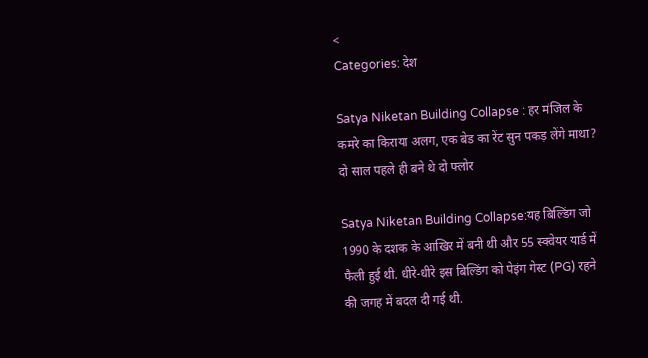<
Categories: देश

Satya Niketan Building Collapse : हर मंजिल के कमरे का किराया अलग, एक बेड का रेंट सुन पकड़ लेंगे माथा? दो साल पहले ही बने थे दो फ्लोर

Satya Niketan Building Collapse:यह बिल्डिंग जो 1990 के दशक के आखिर में बनी थी और 55 स्क्वेयर यार्ड में फैली हुई थी. धीरे-धीरे इस बिल्डिंग को पेइंग गेस्ट (PG) रहने की जगह में बदल दी गई थी.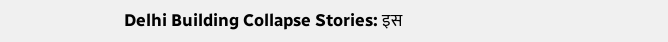Delhi Building Collapse Stories: इस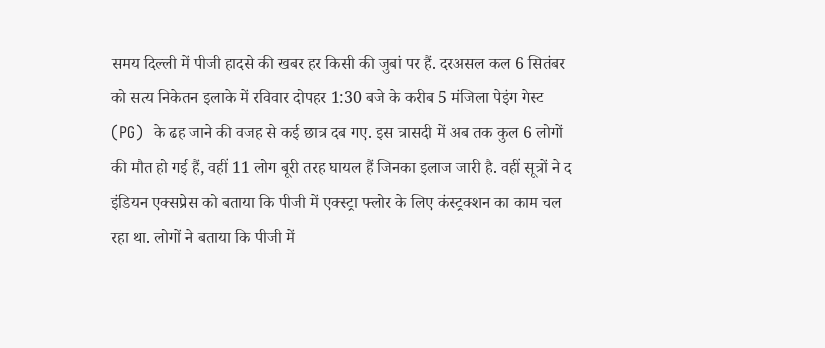समय दिल्ली में पीजी हादसे की खबर हर किसी की जुबां पर हैं. दरअसल कल 6 सितंबर को सत्य निकेतन इलाके में रविवार दोपहर 1:30 बजे के करीब 5 मंजिला पेइंग गेस्ट (PG)  के ढह जाने की वजह से कई छात्र दब गए. इस त्रासदी में अब तक कुल 6 लोगों की मौत हो गई हैं, वहीं 11 लोग बूरी तरह घायल हैं जिनका इलाज जारी है. वहीं सूत्रों ने द इंडियन एक्सप्रेस को बताया कि पीजी में एक्स्ट्रा फ्लोर के लिए कंस्ट्रक्शन का काम चल रहा था. लोगों ने बताया कि पीजी में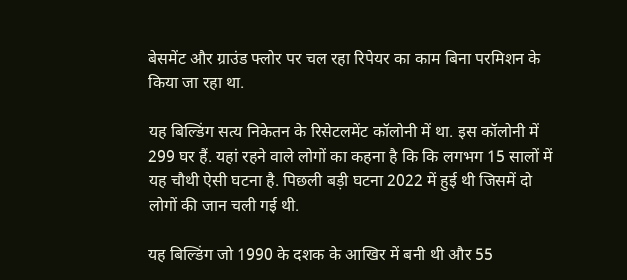बेसमेंट और ग्राउंड फ्लोर पर चल रहा रिपेयर का काम बिना परमिशन के किया जा रहा था.

यह बिल्डिंग सत्य निकेतन के रिसेटलमेंट कॉलोनी में था. इस कॉलोनी में 299 घर हैं. यहां रहने वाले लोगों का कहना है कि कि लगभग 15 सालों में यह चौथी ऐसी घटना है. पिछली बड़ी घटना 2022 में हुई थी जिसमें दो लोगों की जान चली गई थी.

यह बिल्डिंग जो 1990 के दशक के आखिर में बनी थी और 55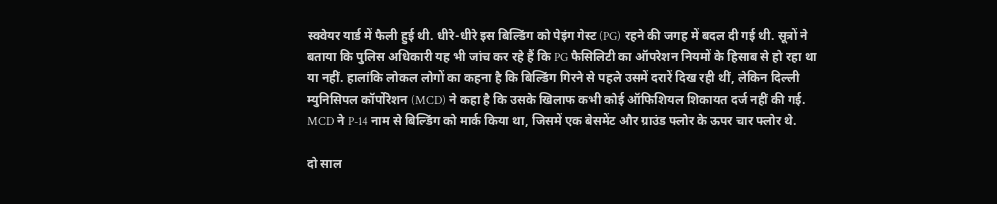स्क्वेयर यार्ड में फैली हुई थी. धीरे-धीरे इस बिल्डिंग को पेइंग गेस्ट (PG) रहने की जगह में बदल दी गई थी. सूत्रों ने बताया कि पुलिस अधिकारी यह भी जांच कर रहे हैं कि PG फैसिलिटी का ऑपरेशन नियमों के हिसाब से हो रहा था या नहीं. हालांकि लोकल लोगों का कहना है कि बिल्डिंग गिरने से पहले उसमें दरारें दिख रही थीं, लेकिन दिल्ली म्युनिसिपल कॉर्पोरेशन (MCD) ने कहा है कि उसके खिलाफ कभी कोई ऑफिशियल शिकायत दर्ज नहीं की गई. MCD ने P-14 नाम से बिल्डिंग को मार्क किया था, जिसमें एक बेसमेंट और ग्राउंड फ्लोर के ऊपर चार फ्लोर थे.

दो साल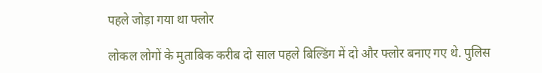पहले जोड़ा गया था फ्लोर

लोकल लोगों के मुताबिक करीब दो साल पहले बिल्डिंग में दो और फ्लोर बनाए गए थे. पुलिस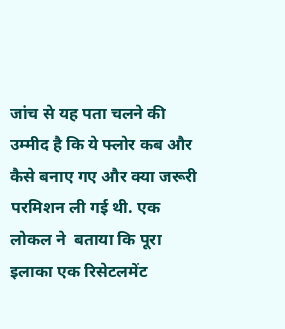जांच से यह पता चलने की उम्मीद है कि ये फ्लोर कब और कैसे बनाए गए और क्या जरूरी परमिशन ली गई थी. एक लोकल ने  बताया कि पूरा इलाका एक रिसेटलमेंट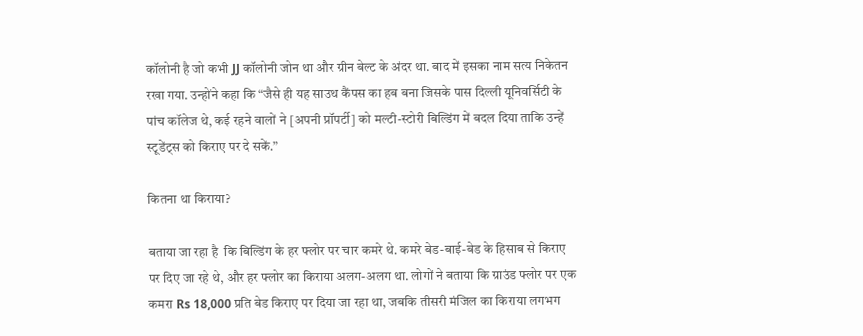कॉलोनी है जो कभी JJ कॉलोनी जोन था और ग्रीन बेल्ट के अंदर था. बाद में इसका नाम सत्य निकेतन रखा गया. उन्होंने कहा कि “जैसे ही यह साउथ कैंपस का हब बना जिसके पास दिल्ली यूनिवर्सिटी के पांच कॉलेज थे, कई रहने वालों ने [अपनी प्रॉपर्टी] को मल्टी-स्टोरी बिल्डिंग में बदल दिया ताकि उन्हें स्टूडेंट्स को किराए पर दे सकें.”

कितना था किराया?

बताया जा रहा है  कि बिल्डिंग के हर फ्लोर पर चार कमरे थे. कमरे बेड-बाई-बेड के हिसाब से किराए पर दिए जा रहे थे, और हर फ्लोर का किराया अलग-अलग था. लोगों ने बताया कि ग्राउंड फ्लोर पर एक कमरा Rs 18,000 प्रति बेड किराए पर दिया जा रहा था, जबकि तीसरी मंजिल का किराया लगभग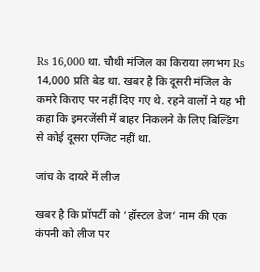Rs 16,000 था. चौथी मंजिल का किराया लगभग Rs 14,000 प्रति बेड था. खबर है कि दूसरी मंजिल के कमरे किराए पर नहीं दिए गए थे. रहने वालों ने यह भी कहा कि इमरजेंसी में बाहर निकलने के लिए बिल्डिंग से कोई दूसरा एग्जिट नहीं था.

जांच के दायरे में लीज

खबर है कि प्रॉपर्टी को ‘हॉस्टल डेज’ नाम की एक कंपनी को लीज पर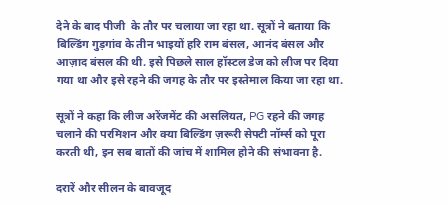देने के बाद पीजी  के तौर पर चलाया जा रहा था. सूत्रों ने बताया कि बिल्डिंग गुड़गांव के तीन भाइयों हरि राम बंसल, आनंद बंसल और आज़ाद बंसल की थी. इसे पिछले साल हॉस्टल डेज को लीज पर दिया गया था और इसे रहने की जगह के तौर पर इस्तेमाल किया जा रहा था.

सूत्रों ने कहा कि लीज अरेंजमेंट की असलियत, PG रहने की जगह चलाने की परमिशन और क्या बिल्डिंग ज़रूरी सेफ्टी नॉर्म्स को पूरा करती थी, इन सब बातों की जांच में शामिल होने की संभावना है.

दरारें और सीलन के बावजूद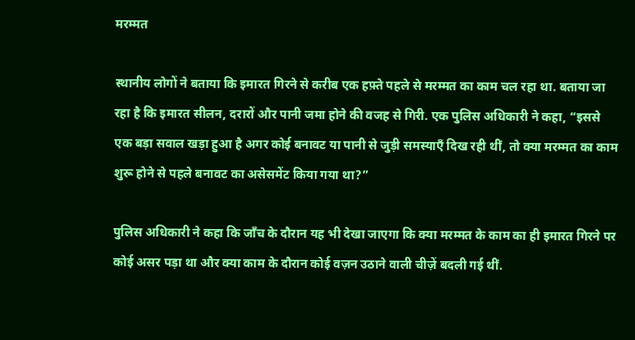मरम्मत

स्थानीय लोगों ने बताया कि इमारत गिरने से करीब एक हफ़्ते पहले से मरम्मत का काम चल रहा था. बताया जा रहा है कि इमारत सीलन, दरारों और पानी जमा होने की वजह से गिरी. एक पुलिस अधिकारी ने कहा, “इससे एक बड़ा सवाल खड़ा हुआ है अगर कोई बनावट या पानी से जुड़ी समस्याएँ दिख रही थीं, तो क्या मरम्मत का काम शुरू होने से पहले बनावट का असेसमेंट किया गया था?”

पुलिस अधिकारी ने कहा कि जाँच के दौरान यह भी देखा जाएगा कि क्या मरम्मत के काम का ही इमारत गिरने पर कोई असर पड़ा था और क्या काम के दौरान कोई वज़न उठाने वाली चीज़ें बदली गई थीं.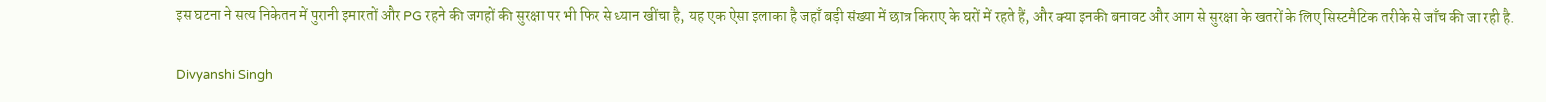इस घटना ने सत्य निकेतन में पुरानी इमारतों और PG रहने की जगहों की सुरक्षा पर भी फिर से ध्यान खींचा है, यह एक ऐसा इलाका है जहाँ बड़ी संख्या में छात्र किराए के घरों में रहते हैं, और क्या इनकी बनावट और आग से सुरक्षा के खतरों के लिए सिस्टमैटिक तरीके से जाँच की जा रही है.

Divyanshi Singh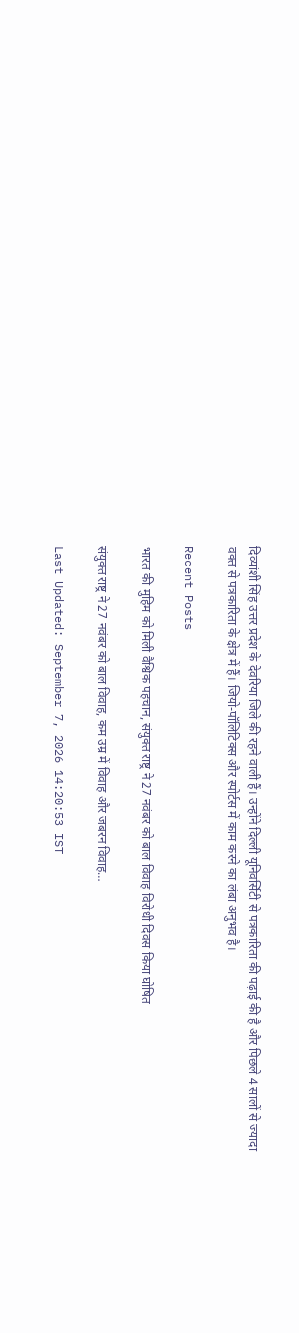दिव्यांशी सिंह उत्तर प्रदेश के देवरिया जिले की रहने वाली हैं। उन्होंने दिल्ली यूनिवर्सिटी से पत्रकारिता की पढ़ाई की है और पिछले 4 सालों से ज्यादा वक्त से पत्रकारिता के क्षेत्र में हैं। जियो-पॉलिटिक्स और स्पोर्टस में काम करने का लंबा अनुभव है।

Recent Posts

भारत की मुहिम को मिली वैश्विक पहचान, संयुक्त राष्ट्र ने 27 नवंबर को बाल विवाह विरोधी दिवस किया घोषित

संयुक्त राष्ट्र ने 27 नवंबर को बाल विवाह, कम उम्र में विवाह और जबरन विवाह…

Last Updated: September 7, 2026 14:20:53 IST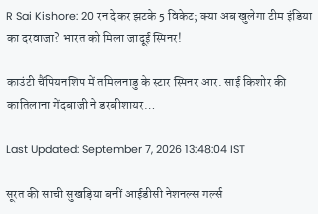R Sai Kishore: 20 रन देकर झटके 5 विकेट; क्या अब खुलेगा टीम इंडिया का दरवाजा? भारत को मिला जादूई स्पिनर!

काउंटी चैंपियनशिप में तमिलनाडु के स्टार स्पिनर आर. साई किशोर की कातिलाना गेंदबाजी ने डरबीशायर…

Last Updated: September 7, 2026 13:48:04 IST

सूरत की साची सुखड़िया बनीं आईडीसी नेशनल्स गर्ल्स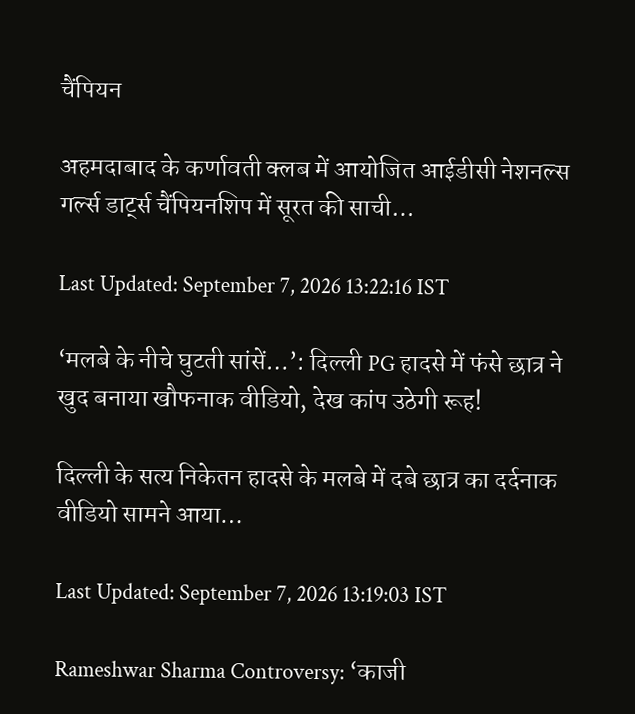चैंपियन

अहमदाबाद के कर्णावती क्लब में आयोजित आईडीसी नेशनल्स गर्ल्स डार्ट्स चैंपियनशिप में सूरत की साची…

Last Updated: September 7, 2026 13:22:16 IST

‘मलबे के नीचे घुटती सांसें…’: दिल्ली PG हादसे में फंसे छात्र ने खुद बनाया खौफनाक वीडियो, देख कांप उठेगी रूह!

दिल्ली के सत्य निकेतन हादसे के मलबे में दबे छात्र का दर्दनाक वीडियो सामने आया…

Last Updated: September 7, 2026 13:19:03 IST

Rameshwar Sharma Controversy: ‘काजी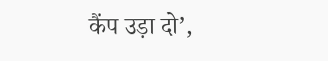कैंप उड़ा दो’,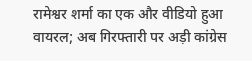रामेश्वर शर्मा का एक और वीडियो हुआ वायरल; अब गिरफ्तारी पर अड़ी कांग्रेस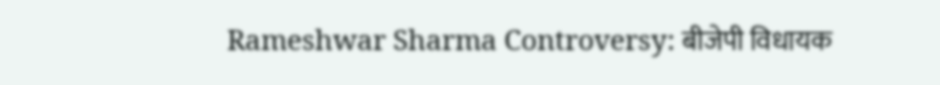Rameshwar Sharma Controversy: बीजेपी विधायक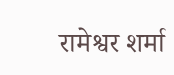रामेश्वर शर्मा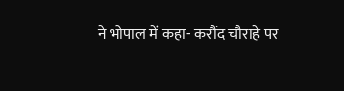ने भोपाल में कहा- करौंद चौराहे पर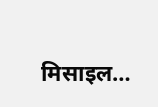मिसाइल…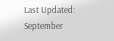Last Updated: September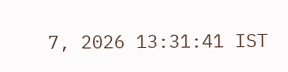7, 2026 13:31:41 IST